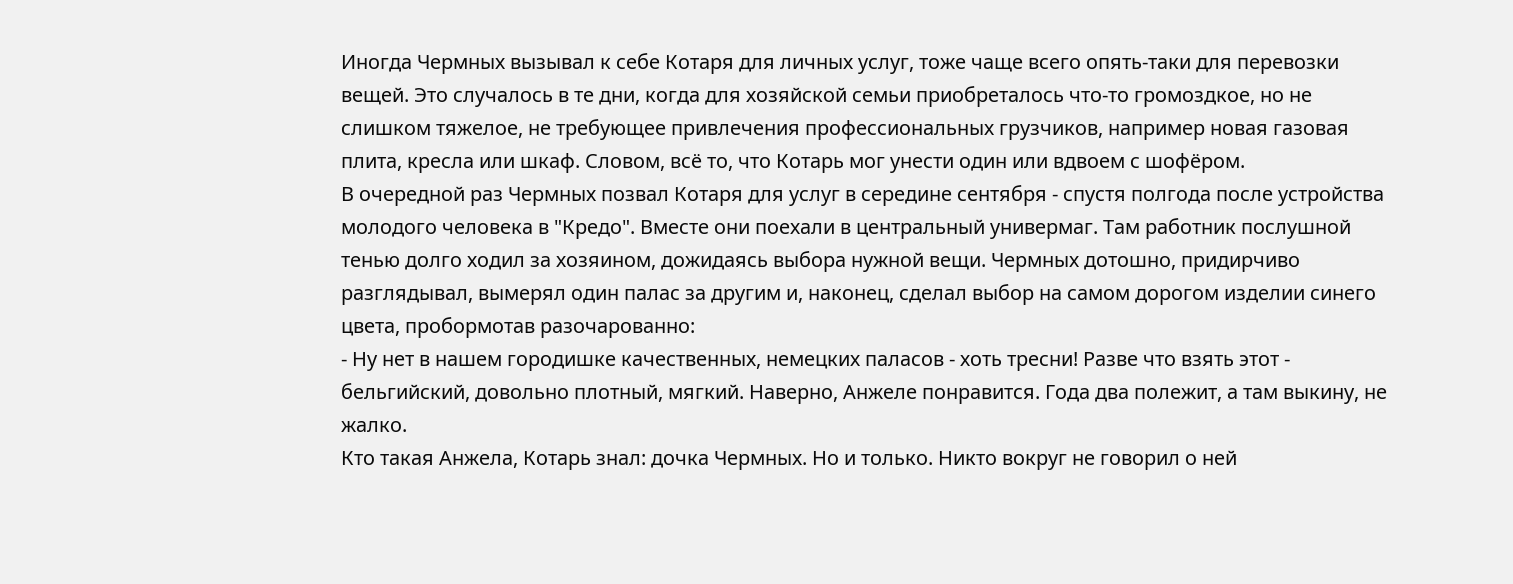Иногда Чермных вызывал к себе Котаря для личных услуг, тоже чаще всего опять-таки для перевозки вещей. Это случалось в те дни, когда для хозяйской семьи приобреталось что-то громоздкое, но не слишком тяжелое, не требующее привлечения профессиональных грузчиков, например новая газовая плита, кресла или шкаф. Словом, всё то, что Котарь мог унести один или вдвоем с шофёром.
В очередной раз Чермных позвал Котаря для услуг в середине сентября - спустя полгода после устройства молодого человека в "Кредо". Вместе они поехали в центральный универмаг. Там работник послушной тенью долго ходил за хозяином, дожидаясь выбора нужной вещи. Чермных дотошно, придирчиво разглядывал, вымерял один палас за другим и, наконец, сделал выбор на самом дорогом изделии синего цвета, пробормотав разочарованно:
- Ну нет в нашем городишке качественных, немецких паласов - хоть тресни! Разве что взять этот - бельгийский, довольно плотный, мягкий. Наверно, Анжеле понравится. Года два полежит, а там выкину, не жалко.
Кто такая Анжела, Котарь знал: дочка Чермных. Но и только. Никто вокруг не говорил о ней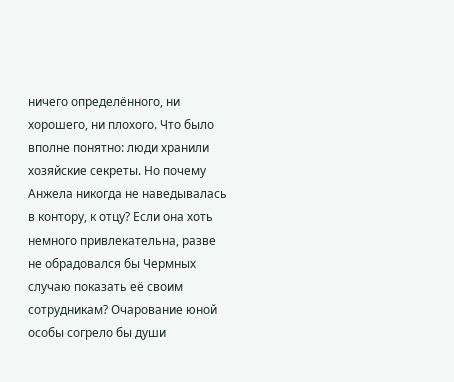ничего определённого, ни хорошего, ни плохого. Что было вполне понятно: люди хранили хозяйские секреты. Но почему Анжела никогда не наведывалась в контору, к отцу? Если она хоть немного привлекательна, разве не обрадовался бы Чермных случаю показать её своим сотрудникам? Очарование юной особы согрело бы души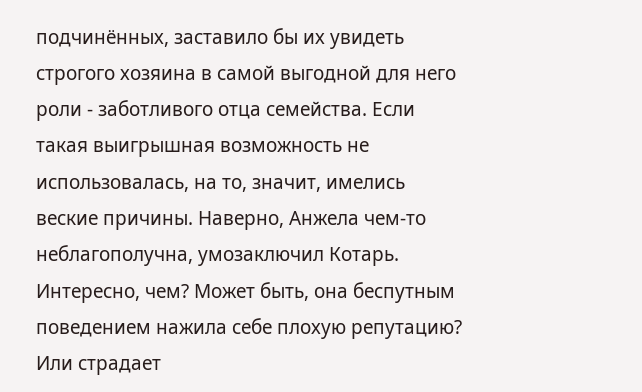подчинённых, заставило бы их увидеть строгого хозяина в самой выгодной для него роли - заботливого отца семейства. Если такая выигрышная возможность не использовалась, на то, значит, имелись веские причины. Наверно, Анжела чем-то неблагополучна, умозаключил Котарь. Интересно, чем? Может быть, она беспутным поведением нажила себе плохую репутацию? Или страдает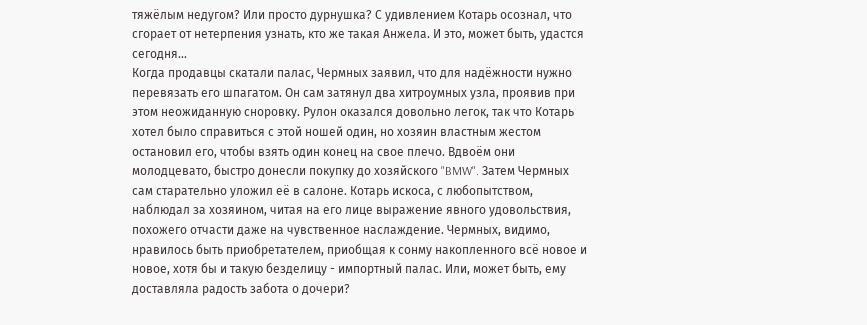тяжёлым недугом? Или просто дурнушка? С удивлением Котарь осознал, что сгорает от нетерпения узнать, кто же такая Анжела. И это, может быть, удастся сегодня...
Когда продавцы скатали палас, Чермных заявил, что для надёжности нужно перевязать его шпагатом. Он сам затянул два хитроумных узла, проявив при этом неожиданную сноровку. Рулон оказался довольно легок, так что Котарь хотел было справиться с этой ношей один, но хозяин властным жестом остановил его, чтобы взять один конец на свое плечо. Вдвоём они молодцевато, быстро донесли покупку до хозяйского "BMW". Затем Чермных сам старательно уложил её в салоне. Котарь искоса, с любопытством, наблюдал за хозяином, читая на его лице выражение явного удовольствия, похожего отчасти даже на чувственное наслаждение. Чермных, видимо, нравилось быть приобретателем, приобщая к сонму накопленного всё новое и новое, хотя бы и такую безделицу - импортный палас. Или, может быть, ему доставляла радость забота о дочери?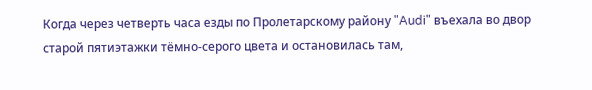Когда через четверть часа езды по Пролетарскому району "Audi" въехала во двор старой пятиэтажки тёмно-серого цвета и остановилась там,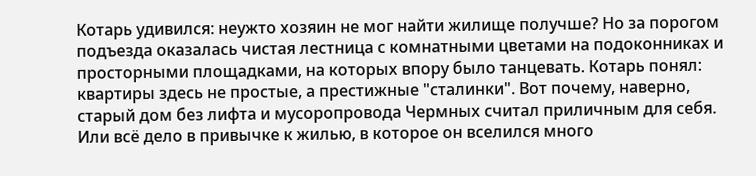Котарь удивился: неужто хозяин не мог найти жилище получше? Но за порогом подъезда оказалась чистая лестница с комнатными цветами на подоконниках и просторными площадками, на которых впору было танцевать. Котарь понял: квартиры здесь не простые, а престижные "сталинки". Вот почему, наверно, старый дом без лифта и мусоропровода Чермных считал приличным для себя. Или всё дело в привычке к жилью, в которое он вселился много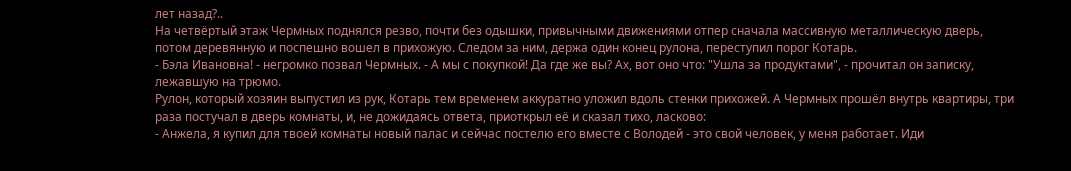лет назад?..
На четвёртый этаж Чермных поднялся резво, почти без одышки, привычными движениями отпер сначала массивную металлическую дверь, потом деревянную и поспешно вошел в прихожую. Следом за ним, держа один конец рулона, переступил порог Котарь.
- Бэла Ивановна! - негромко позвал Чермных. - А мы с покупкой! Да где же вы? Ах, вот оно что: "Ушла за продуктами", - прочитал он записку, лежавшую на трюмо.
Рулон, который хозяин выпустил из рук, Котарь тем временем аккуратно уложил вдоль стенки прихожей. А Чермных прошёл внутрь квартиры, три раза постучал в дверь комнаты, и, не дожидаясь ответа, приоткрыл её и сказал тихо, ласково:
- Анжела, я купил для твоей комнаты новый палас и сейчас постелю его вместе с Володей - это свой человек, у меня работает. Иди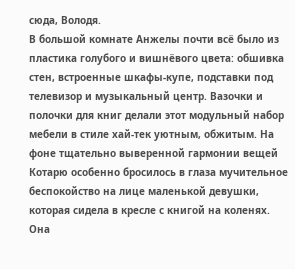сюда, Володя.
В большой комнате Анжелы почти всё было из пластика голубого и вишнёвого цвета: обшивка стен, встроенные шкафы-купе, подставки под телевизор и музыкальный центр. Вазочки и полочки для книг делали этот модульный набор мебели в стиле хай-тек уютным, обжитым. На фоне тщательно выверенной гармонии вещей Котарю особенно бросилось в глаза мучительное беспокойство на лице маленькой девушки, которая сидела в кресле с книгой на коленях. Она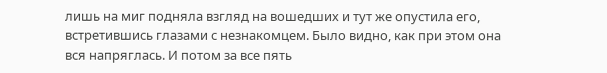лишь на миг подняла взгляд на вошедших и тут же опустила его, встретившись глазами с незнакомцем. Было видно, как при этом она вся напряглась. И потом за все пять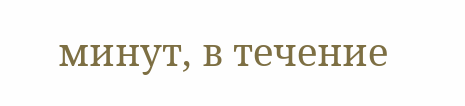минут, в течение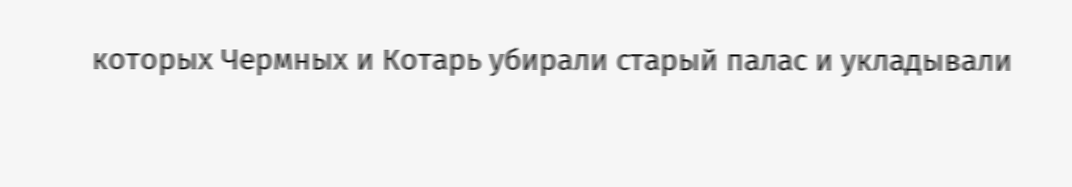которых Чермных и Котарь убирали старый палас и укладывали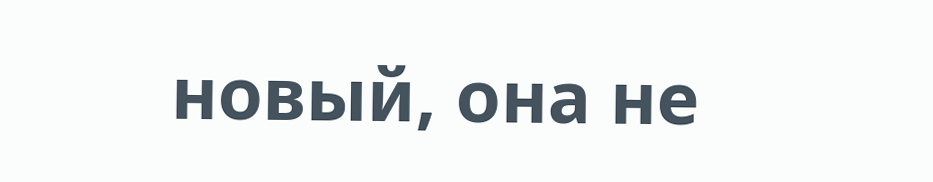новый, она не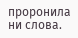проронила ни слова.